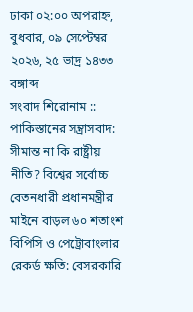ঢাকা ০২:০০ অপরাহ্ন, বুধবার, ০৯ সেপ্টেম্বর ২০২৬, ২৫ ভাদ্র ১৪৩৩ বঙ্গাব্দ
সংবাদ শিরোনাম ::
পাকিস্তানের সন্ত্রাসবাদ: সীমান্ত না কি রাষ্ট্রীয় নীতি? বিশ্বের সর্বোচ্চ বেতনধারী প্রধানমন্ত্রীর মাইনে বাড়ল ৬০ শতাংশ বিপিসি ও পেট্রোবাংলার রেকর্ড ক্ষতি: বেসরকারি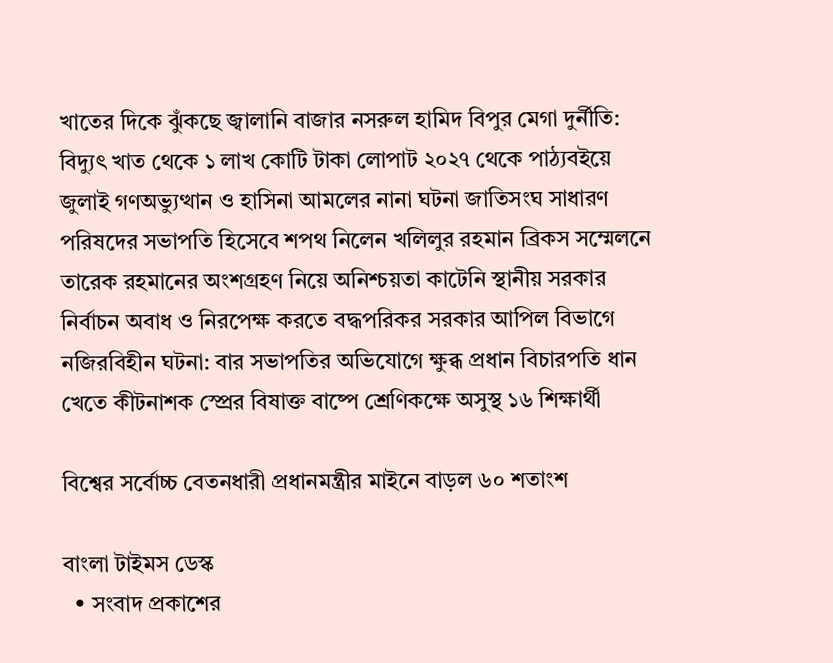খাতের দিকে ঝুঁকছে জ্বালানি বাজার নসরুল হামিদ বিপুর মেগা দুর্নীতি: বিদ্যুৎ খাত থেকে ১ লাখ কোটি টাকা লোপাট ২০২৭ থেকে পাঠ্যবইয়ে জুলাই গণঅভ্যুত্থান ও হাসিনা আমলের নানা ঘটনা জাতিসংঘ সাধারণ পরিষদের সভাপতি হিসেবে শপথ নিলেন খলিলুর রহমান ব্রিকস সম্মেলনে তারেক রহমানের অংশগ্রহণ নিয়ে অনিশ্চয়তা কাটেনি স্থানীয় সরকার নির্বাচন অবাধ ও নিরপেক্ষ করতে বদ্ধপরিকর সরকার আপিল বিভাগে নজিরবিহীন ঘটনা: বার সভাপতির অভিযোগে ক্ষুব্ধ প্রধান বিচারপতি ধান খেতে কীটনাশক স্প্রের বিষাক্ত বাষ্পে শ্রেণিকক্ষে অসুস্থ ১৬ শিক্ষার্থী

বিশ্বের সর্বোচ্চ বেতনধারী প্রধানমন্ত্রীর মাইনে বাড়ল ৬০ শতাংশ

বাংলা টাইমস ডেস্ক
  • সংবাদ প্রকাশের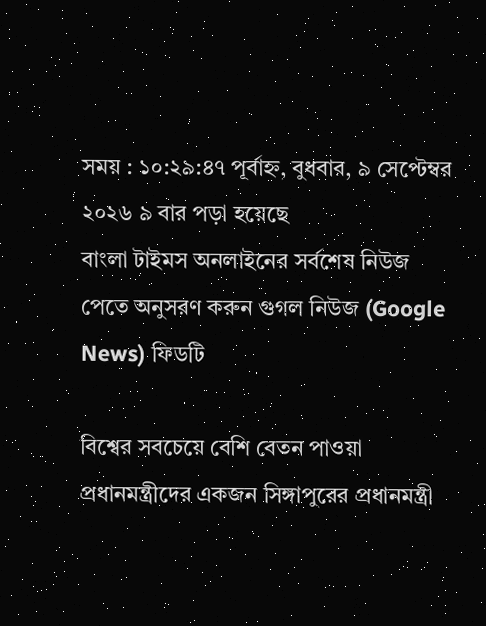সময় : ১০:২৯:৪৭ পূর্বাহ্ন, বুধবার, ৯ সেপ্টেম্বর ২০২৬ ৯ বার পড়া হয়েছে
বাংলা টাইমস অনলাইনের সর্বশেষ নিউজ পেতে অনুসরণ করুন গুগল নিউজ (Google News) ফিডটি

বিশ্বের সবচেয়ে বেশি বেতন পাওয়া প্রধানমন্ত্রীদের একজন সিঙ্গাপুরের প্রধানমন্ত্রী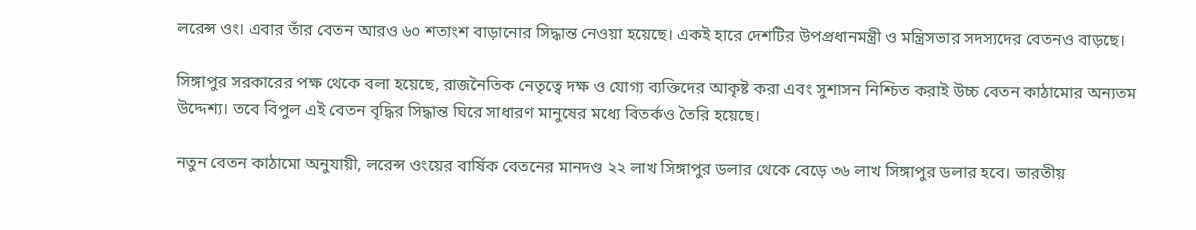লরেন্স ওং। এবার তাঁর বেতন আরও ৬০ শতাংশ বাড়ানোর সিদ্ধান্ত নেওয়া হয়েছে। একই হারে দেশটির উপপ্রধানমন্ত্রী ও মন্ত্রিসভার সদস্যদের বেতনও বাড়ছে।

সিঙ্গাপুর সরকারের পক্ষ থেকে বলা হয়েছে, রাজনৈতিক নেতৃত্বে দক্ষ ও যোগ্য ব্যক্তিদের আকৃষ্ট করা এবং সুশাসন নিশ্চিত করাই উচ্চ বেতন কাঠামোর অন্যতম উদ্দেশ্য। তবে বিপুল এই বেতন বৃদ্ধির সিদ্ধান্ত ঘিরে সাধারণ মানুষের মধ্যে বিতর্কও তৈরি হয়েছে।

নতুন বেতন কাঠামো অনুযায়ী, লরেন্স ওংয়ের বার্ষিক বেতনের মানদণ্ড ২২ লাখ সিঙ্গাপুর ডলার থেকে বেড়ে ৩৬ লাখ সিঙ্গাপুর ডলার হবে। ভারতীয়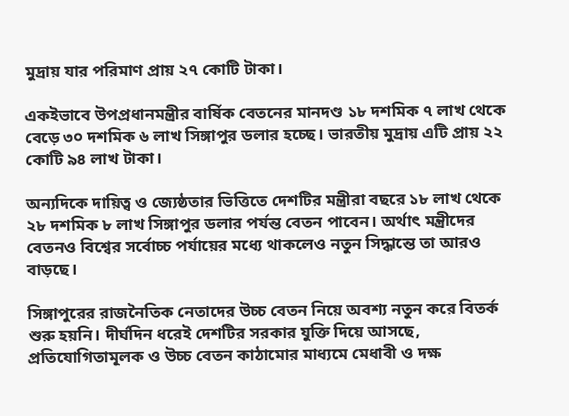মুদ্রায় যার পরিমাণ প্রায় ২৭ কোটি টাকা।

একইভাবে উপপ্রধানমন্ত্রীর বার্ষিক বেতনের মানদণ্ড ১৮ দশমিক ৭ লাখ থেকে বেড়ে ৩০ দশমিক ৬ লাখ সিঙ্গাপুর ডলার হচ্ছে। ভারতীয় মুদ্রায় এটি প্রায় ২২ কোটি ৯৪ লাখ টাকা।

অন্যদিকে দায়িত্ব ও জ্যেষ্ঠতার ভিত্তিতে দেশটির মন্ত্রীরা বছরে ১৮ লাখ থেকে ২৮ দশমিক ৮ লাখ সিঙ্গাপুর ডলার পর্যন্ত বেতন পাবেন। অর্থাৎ মন্ত্রীদের বেতনও বিশ্বের সর্বোচ্চ পর্যায়ের মধ্যে থাকলেও নতুন সিদ্ধান্তে তা আরও বাড়ছে।

সিঙ্গাপুরের রাজনৈতিক নেতাদের উচ্চ বেতন নিয়ে অবশ্য নতুন করে বিতর্ক শুরু হয়নি। দীর্ঘদিন ধরেই দেশটির সরকার যুক্তি দিয়ে আসছে, প্রতিযোগিতামূলক ও উচ্চ বেতন কাঠামোর মাধ্যমে মেধাবী ও দক্ষ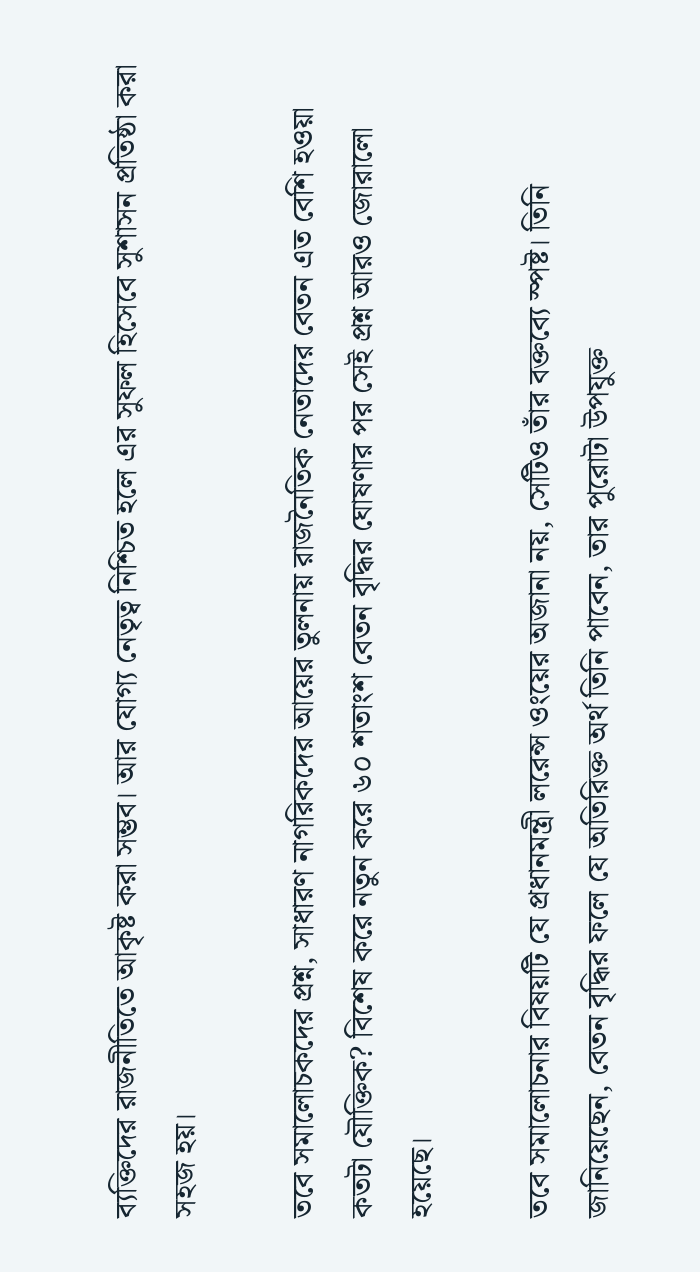ব্যক্তিদের রাজনীতিতে আকৃষ্ট করা সম্ভব। আর যোগ্য নেতৃত্ব নিশ্চিত হলে এর সুফল হিসেবে সুশাসন প্রতিষ্ঠা করা সহজ হয়।

তবে সমালোচকদের প্রশ্ন, সাধারণ নাগরিকদের আয়ের তুলনায় রাজনৈতিক নেতাদের বেতন এত বেশি হওয়া কতটা যৌক্তিক? বিশেষ করে নতুন করে ৬০ শতাংশ বেতন বৃদ্ধির ঘোষণার পর সেই প্রশ্ন আরও জোরালো হয়েছে।

তবে সমালোচনার বিষয়টি যে প্রধানমন্ত্রী লরেন্স ওংয়ের অজানা নয়, সেটিও তাঁর বক্তব্যে স্পষ্ট। তিনি জানিয়েছেন, বেতন বৃদ্ধির ফলে যে অতিরিক্ত অর্থ তিনি পাবেন, তার পুরোটা উপযুক্ত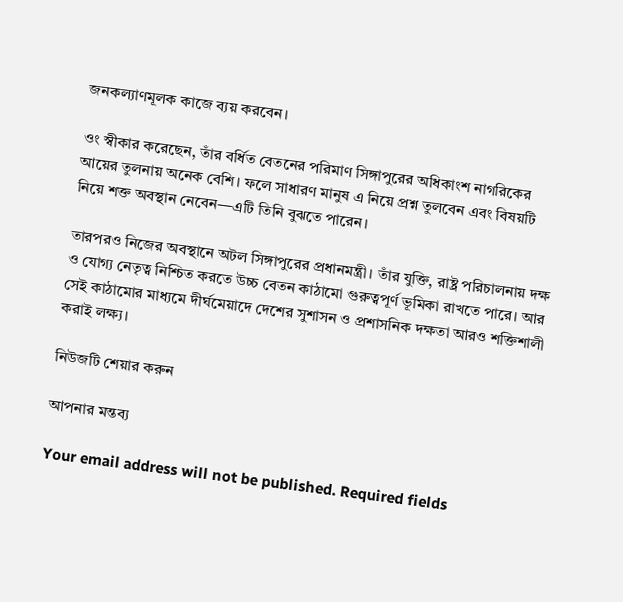জনকল্যাণমূলক কাজে ব্যয় করবেন।

ওং স্বীকার করেছেন, তাঁর বর্ধিত বেতনের পরিমাণ সিঙ্গাপুরের অধিকাংশ নাগরিকের আয়ের তুলনায় অনেক বেশি। ফলে সাধারণ মানুষ এ নিয়ে প্রশ্ন তুলবেন এবং বিষয়টি নিয়ে শক্ত অবস্থান নেবেন—এটি তিনি বুঝতে পারেন।

তারপরও নিজের অবস্থানে অটল সিঙ্গাপুরের প্রধানমন্ত্রী। তাঁর যুক্তি, রাষ্ট্র পরিচালনায় দক্ষ ও যোগ্য নেতৃত্ব নিশ্চিত করতে উচ্চ বেতন কাঠামো গুরুত্বপূর্ণ ভূমিকা রাখতে পারে। আর সেই কাঠামোর মাধ্যমে দীর্ঘমেয়াদে দেশের সুশাসন ও প্রশাসনিক দক্ষতা আরও শক্তিশালী করাই লক্ষ্য।

নিউজটি শেয়ার করুন

আপনার মন্তব্য

Your email address will not be published. Required fields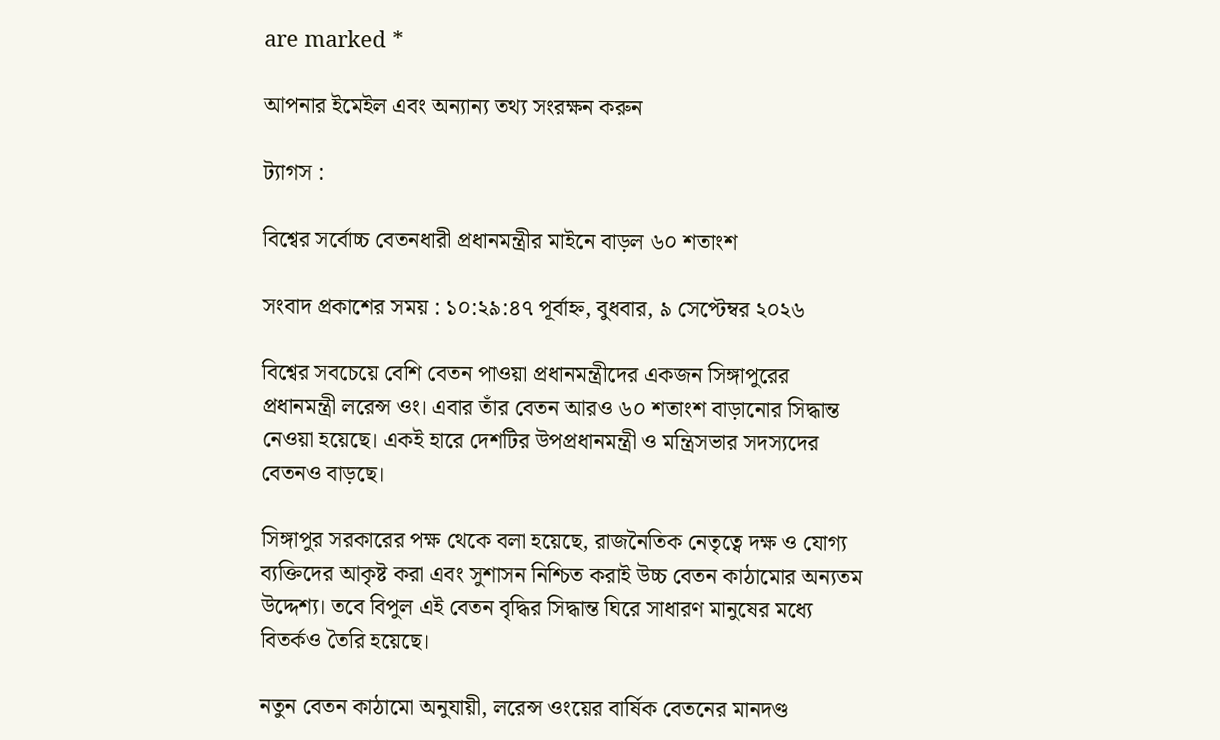are marked *

আপনার ইমেইল এবং অন্যান্য তথ্য সংরক্ষন করুন

ট্যাগস :

বিশ্বের সর্বোচ্চ বেতনধারী প্রধানমন্ত্রীর মাইনে বাড়ল ৬০ শতাংশ

সংবাদ প্রকাশের সময় : ১০:২৯:৪৭ পূর্বাহ্ন, বুধবার, ৯ সেপ্টেম্বর ২০২৬

বিশ্বের সবচেয়ে বেশি বেতন পাওয়া প্রধানমন্ত্রীদের একজন সিঙ্গাপুরের প্রধানমন্ত্রী লরেন্স ওং। এবার তাঁর বেতন আরও ৬০ শতাংশ বাড়ানোর সিদ্ধান্ত নেওয়া হয়েছে। একই হারে দেশটির উপপ্রধানমন্ত্রী ও মন্ত্রিসভার সদস্যদের বেতনও বাড়ছে।

সিঙ্গাপুর সরকারের পক্ষ থেকে বলা হয়েছে, রাজনৈতিক নেতৃত্বে দক্ষ ও যোগ্য ব্যক্তিদের আকৃষ্ট করা এবং সুশাসন নিশ্চিত করাই উচ্চ বেতন কাঠামোর অন্যতম উদ্দেশ্য। তবে বিপুল এই বেতন বৃদ্ধির সিদ্ধান্ত ঘিরে সাধারণ মানুষের মধ্যে বিতর্কও তৈরি হয়েছে।

নতুন বেতন কাঠামো অনুযায়ী, লরেন্স ওংয়ের বার্ষিক বেতনের মানদণ্ড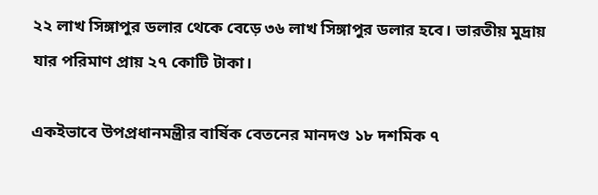২২ লাখ সিঙ্গাপুর ডলার থেকে বেড়ে ৩৬ লাখ সিঙ্গাপুর ডলার হবে। ভারতীয় মুদ্রায় যার পরিমাণ প্রায় ২৭ কোটি টাকা।

একইভাবে উপপ্রধানমন্ত্রীর বার্ষিক বেতনের মানদণ্ড ১৮ দশমিক ৭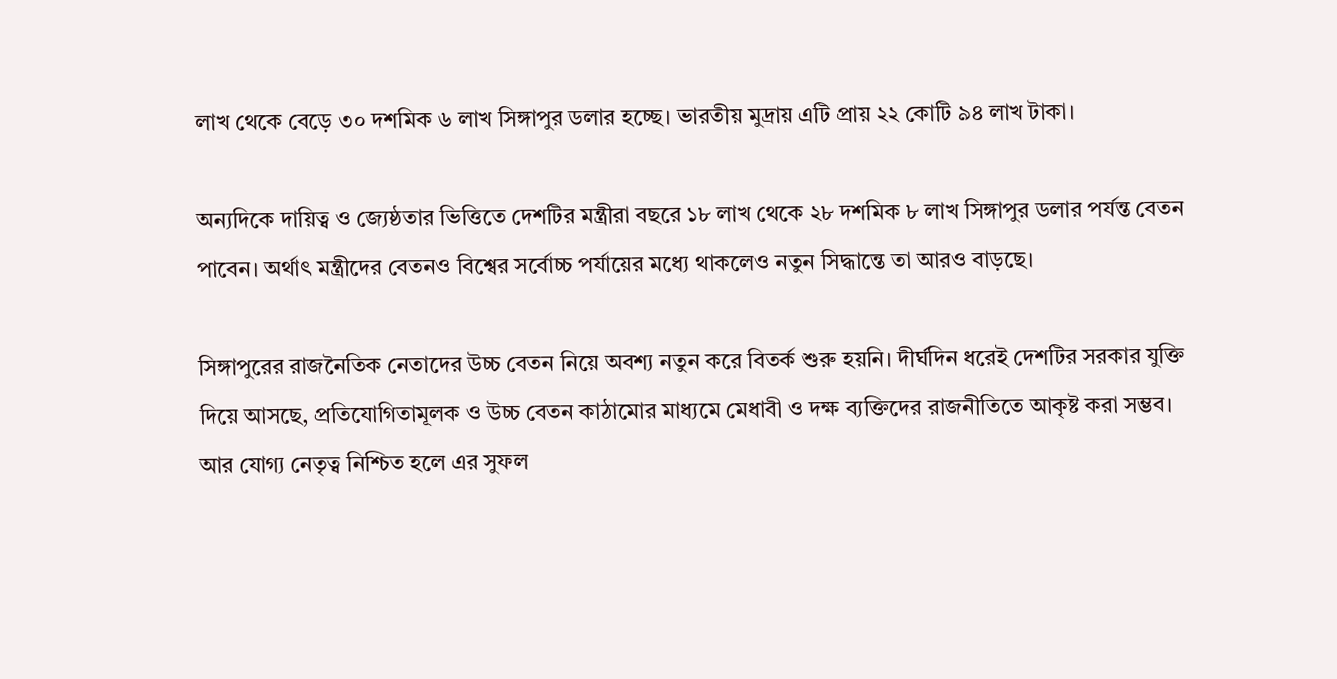লাখ থেকে বেড়ে ৩০ দশমিক ৬ লাখ সিঙ্গাপুর ডলার হচ্ছে। ভারতীয় মুদ্রায় এটি প্রায় ২২ কোটি ৯৪ লাখ টাকা।

অন্যদিকে দায়িত্ব ও জ্যেষ্ঠতার ভিত্তিতে দেশটির মন্ত্রীরা বছরে ১৮ লাখ থেকে ২৮ দশমিক ৮ লাখ সিঙ্গাপুর ডলার পর্যন্ত বেতন পাবেন। অর্থাৎ মন্ত্রীদের বেতনও বিশ্বের সর্বোচ্চ পর্যায়ের মধ্যে থাকলেও নতুন সিদ্ধান্তে তা আরও বাড়ছে।

সিঙ্গাপুরের রাজনৈতিক নেতাদের উচ্চ বেতন নিয়ে অবশ্য নতুন করে বিতর্ক শুরু হয়নি। দীর্ঘদিন ধরেই দেশটির সরকার যুক্তি দিয়ে আসছে, প্রতিযোগিতামূলক ও উচ্চ বেতন কাঠামোর মাধ্যমে মেধাবী ও দক্ষ ব্যক্তিদের রাজনীতিতে আকৃষ্ট করা সম্ভব। আর যোগ্য নেতৃত্ব নিশ্চিত হলে এর সুফল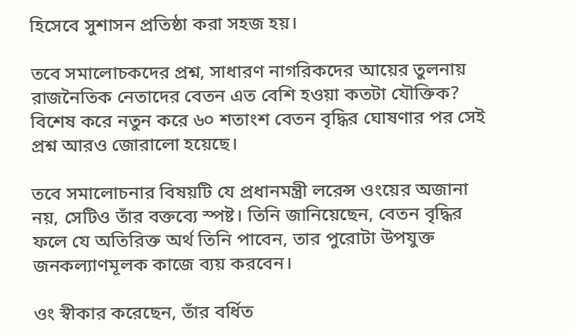হিসেবে সুশাসন প্রতিষ্ঠা করা সহজ হয়।

তবে সমালোচকদের প্রশ্ন, সাধারণ নাগরিকদের আয়ের তুলনায় রাজনৈতিক নেতাদের বেতন এত বেশি হওয়া কতটা যৌক্তিক? বিশেষ করে নতুন করে ৬০ শতাংশ বেতন বৃদ্ধির ঘোষণার পর সেই প্রশ্ন আরও জোরালো হয়েছে।

তবে সমালোচনার বিষয়টি যে প্রধানমন্ত্রী লরেন্স ওংয়ের অজানা নয়, সেটিও তাঁর বক্তব্যে স্পষ্ট। তিনি জানিয়েছেন, বেতন বৃদ্ধির ফলে যে অতিরিক্ত অর্থ তিনি পাবেন, তার পুরোটা উপযুক্ত জনকল্যাণমূলক কাজে ব্যয় করবেন।

ওং স্বীকার করেছেন, তাঁর বর্ধিত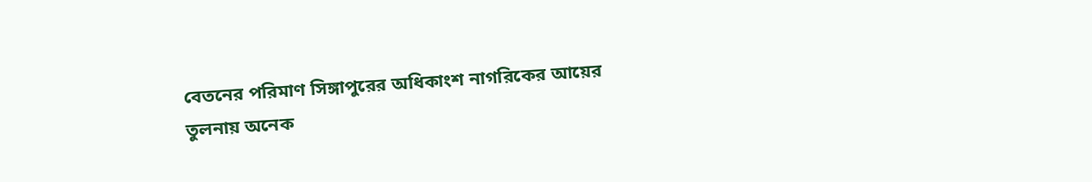বেতনের পরিমাণ সিঙ্গাপুরের অধিকাংশ নাগরিকের আয়ের তুলনায় অনেক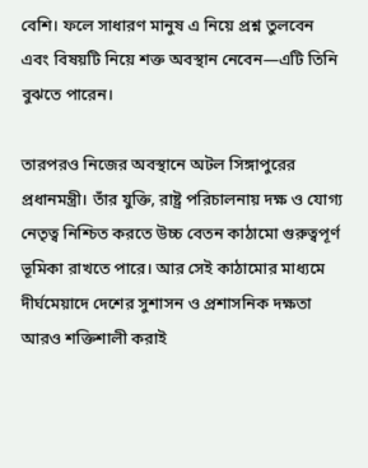বেশি। ফলে সাধারণ মানুষ এ নিয়ে প্রশ্ন তুলবেন এবং বিষয়টি নিয়ে শক্ত অবস্থান নেবেন—এটি তিনি বুঝতে পারেন।

তারপরও নিজের অবস্থানে অটল সিঙ্গাপুরের প্রধানমন্ত্রী। তাঁর যুক্তি, রাষ্ট্র পরিচালনায় দক্ষ ও যোগ্য নেতৃত্ব নিশ্চিত করতে উচ্চ বেতন কাঠামো গুরুত্বপূর্ণ ভূমিকা রাখতে পারে। আর সেই কাঠামোর মাধ্যমে দীর্ঘমেয়াদে দেশের সুশাসন ও প্রশাসনিক দক্ষতা আরও শক্তিশালী করাই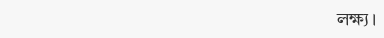লক্ষ্য।